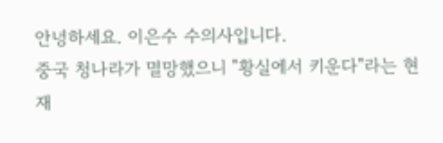안녕하세요. 이은수 수의사입니다.
중국 청나라가 멸망했으니 "황실에서 키운다"라는 현재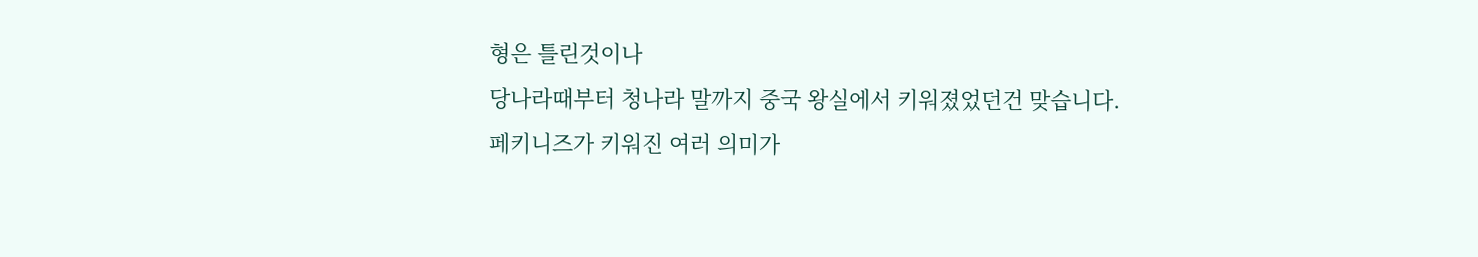형은 틀린것이나
당나라때부터 청나라 말까지 중국 왕실에서 키워졌었던건 맞습니다.
페키니즈가 키워진 여러 의미가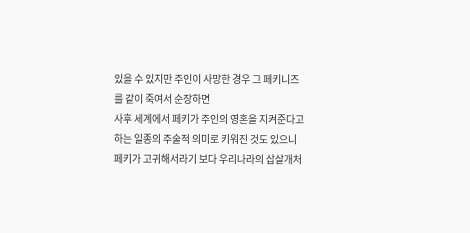있을 수 있지만 주인이 사망한 경우 그 페키니즈를 같이 죽여서 순장하면
사후 세계에서 페키가 주인의 영혼을 지켜준다고 하는 일종의 주술적 의미로 키워진 것도 있으니
페키가 고귀해서라기 보다 우리나라의 삽살개처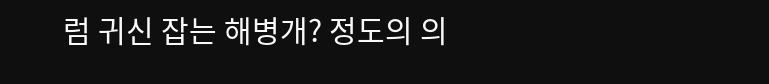럼 귀신 잡는 해병개? 정도의 의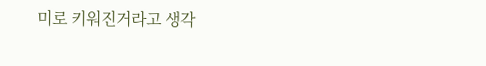미로 키워진거라고 생각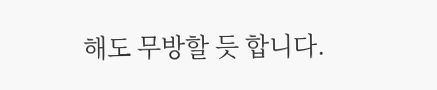해도 무방할 듯 합니다.